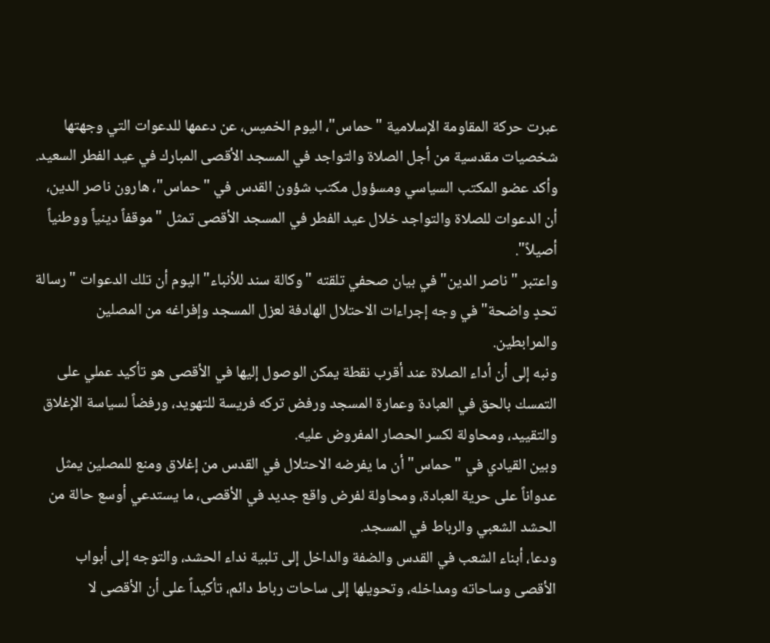عبرت حركة المقاومة الإسلامية "حماس"، اليوم الخميس، عن دعمها للدعوات التي وجهتها شخصيات مقدسية من أجل الصلاة والتواجد في المسجد الأقصى المبارك في عيد الفطر السعيد.
وأكد عضو المكتب السياسي ومسؤول مكتب شؤون القدس في "حماس"، هارون ناصر الدين، أن الدعوات للصلاة والتواجد خلال عيد الفطر في المسجد الأقصى تمثل "موقفاً دينياً ووطنياً أصيلاً".
واعتبر "ناصر الدين" في بيان صحفي تلقته "وكالة سند للأنباء" اليوم أن تلك الدعوات "رسالة تحدٍ واضحة" في وجه إجراءات الاحتلال الهادفة لعزل المسجد وإفراغه من المصلين والمرابطين.
ونبه إلى أن أداء الصلاة عند أقرب نقطة يمكن الوصول إليها في الأقصى هو تأكيد عملي على التمسك بالحق في العبادة وعمارة المسجد ورفض تركه فريسة للتهويد، ورفضاً لسياسة الإغلاق والتقييد، ومحاولة لكسر الحصار المفروض عليه.
وبين القيادي في "حماس" أن ما يفرضه الاحتلال في القدس من إغلاق ومنع للمصلين يمثل عدواناً على حرية العبادة، ومحاولة لفرض واقع جديد في الأقصى، ما يستدعي أوسع حالة من الحشد الشعبي والرباط في المسجد.
ودعا، أبناء الشعب في القدس والضفة والداخل إلى تلبية نداء الحشد، والتوجه إلى أبواب الأقصى وساحاته ومداخله، وتحويلها إلى ساحات رباط دائم، تأكيداً على أن الأقصى لا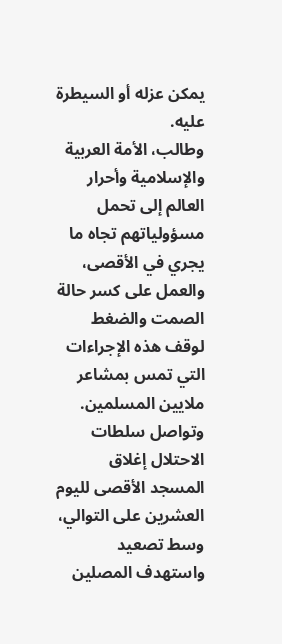يمكن عزله أو السيطرة عليه.
وطالب، الأمة العربية والإسلامية وأحرار العالم إلى تحمل مسؤولياتهم تجاه ما يجري في الأقصى، والعمل على كسر حالة الصمت والضغط لوقف هذه الإجراءات التي تمس بمشاعر ملايين المسلمين.
وتواصل سلطات الاحتلال إغلاق المسجد الأقصى لليوم العشرين على التوالي، وسط تصعيد واستهدف المصلين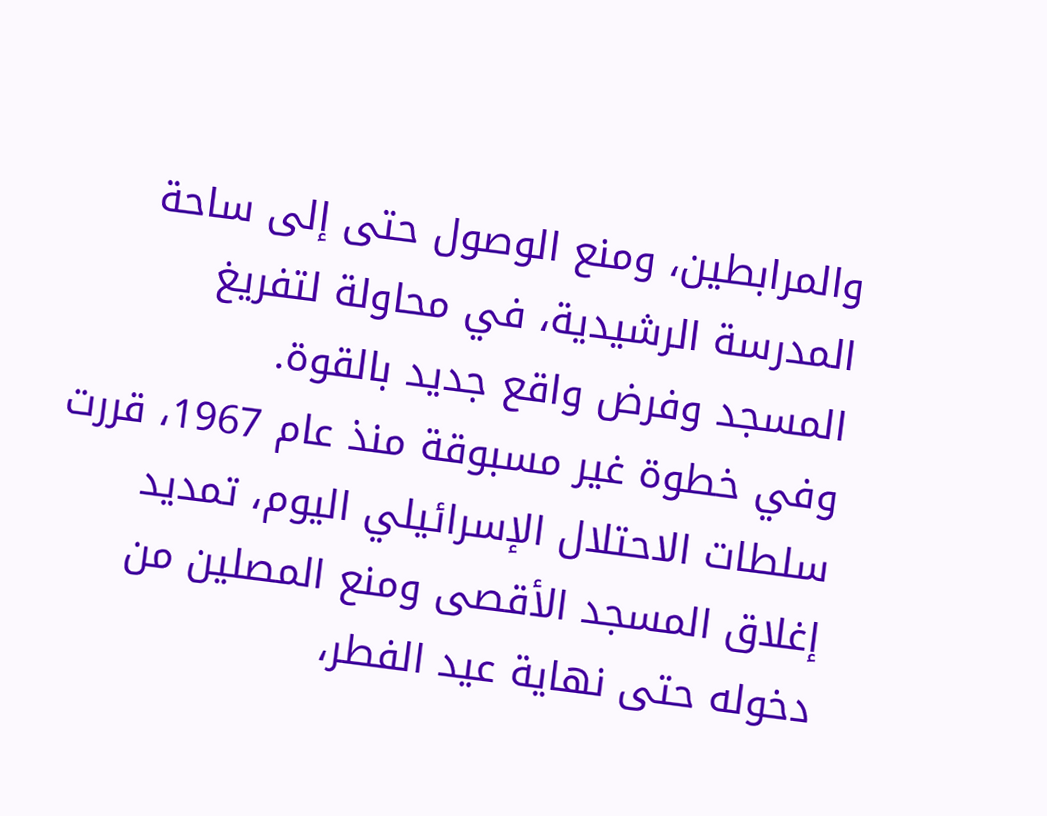والمرابطين، ومنع الوصول حتى إلى ساحة المدرسة الرشيدية، في محاولة لتفريغ المسجد وفرض واقع جديد بالقوة.
وفي خطوة غير مسبوقة منذ عام 1967، قررت سلطات الاحتلال الإسرائيلي اليوم، تمديد إغلاق المسجد الأقصى ومنع المصلين من دخوله حتى نهاية عيد الفطر،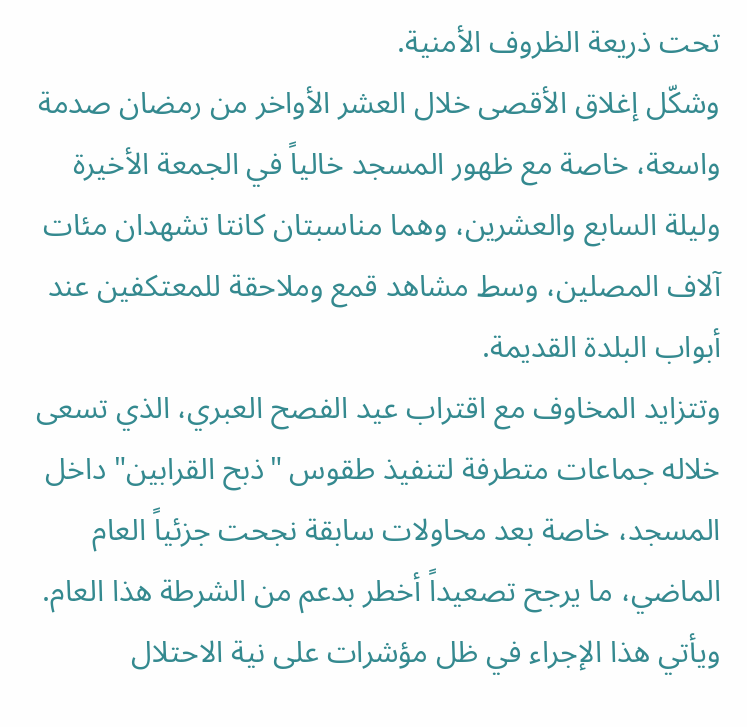تحت ذريعة الظروف الأمنية.
وشكّل إغلاق الأقصى خلال العشر الأواخر من رمضان صدمة واسعة، خاصة مع ظهور المسجد خالياً في الجمعة الأخيرة وليلة السابع والعشرين، وهما مناسبتان كانتا تشهدان مئات آلاف المصلين، وسط مشاهد قمع وملاحقة للمعتكفين عند أبواب البلدة القديمة.
وتتزايد المخاوف مع اقتراب عيد الفصح العبري، الذي تسعى خلاله جماعات متطرفة لتنفيذ طقوس "ذبح القرابين" داخل المسجد، خاصة بعد محاولات سابقة نجحت جزئياً العام الماضي، ما يرجح تصعيداً أخطر بدعم من الشرطة هذا العام.
ويأتي هذا الإجراء في ظل مؤشرات على نية الاحتلال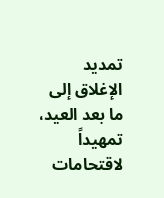تمديد الإغلاق إلى ما بعد العيد، تمهيداً لاقتحامات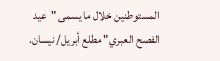المستوطنين خلال ما يسمى "عيد الفصح العبري" مطلع أبريل/ نيسان.